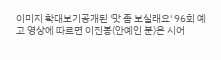이미지 확대보기공개된 '맛 좀 보실래요' 96회 예고 영상에 따르면 이진봉(안예인 분)은 시어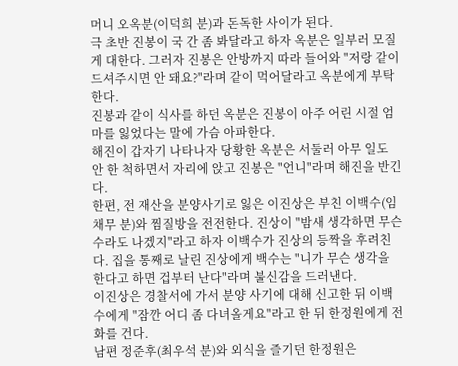머니 오옥분(이덕희 분)과 돈독한 사이가 된다.
극 초반 진봉이 국 간 좀 봐달라고 하자 옥분은 일부러 모질게 대한다. 그러자 진봉은 안방까지 따라 들어와 "저랑 같이 드셔주시면 안 돼요?"라며 같이 먹어달라고 옥분에게 부탁한다.
진봉과 같이 식사를 하던 옥분은 진봉이 아주 어린 시절 엄마를 잃었다는 말에 가슴 아파한다.
해진이 갑자기 나타나자 당황한 옥분은 서둘러 아무 일도 안 한 척하면서 자리에 앉고 진봉은 "언니"라며 해진을 반긴다.
한편, 전 재산을 분양사기로 잃은 이진상은 부친 이백수(임채무 분)와 찜질방을 전전한다. 진상이 "밤새 생각하면 무슨 수라도 나겠지"라고 하자 이백수가 진상의 등짝을 후려친다. 집을 통째로 날린 진상에게 백수는 "니가 무슨 생각을 한다고 하면 겁부터 난다"라며 불신감을 드러낸다.
이진상은 경찰서에 가서 분양 사기에 대해 신고한 뒤 이백수에게 "잠깐 어디 좀 다녀올게요"라고 한 뒤 한정원에게 전화를 건다.
남편 정준후(최우석 분)와 외식을 즐기던 한정원은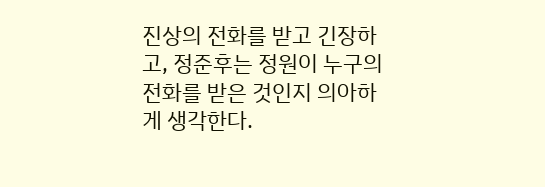진상의 전화를 받고 긴장하고, 정준후는 정원이 누구의 전화를 받은 것인지 의아하게 생각한다.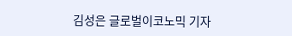김성은 글로벌이코노믹 기자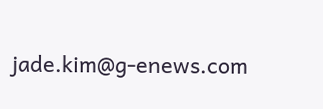jade.kim@g-enews.com